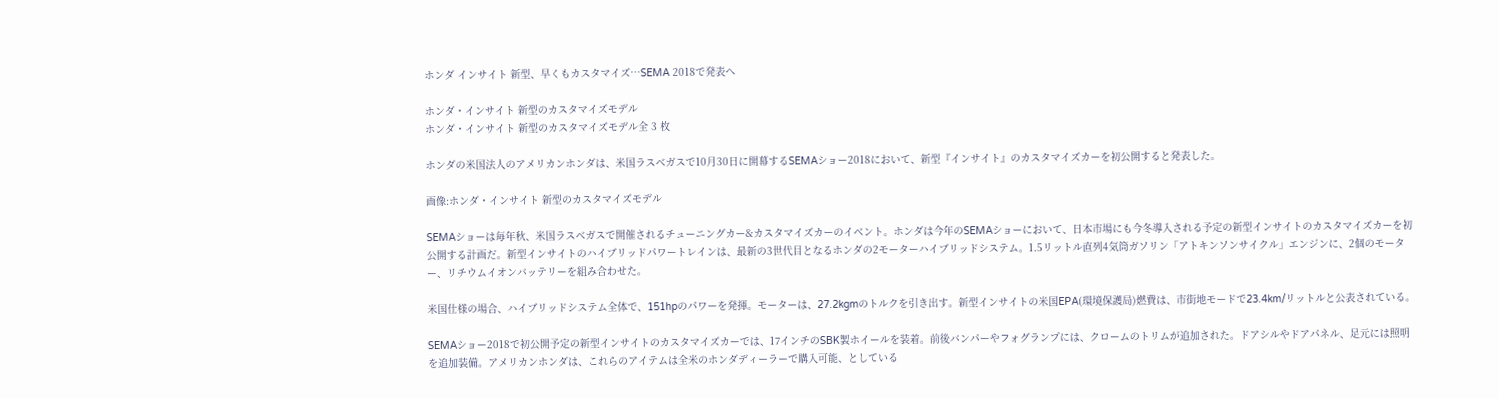ホンダ インサイト 新型、早くもカスタマイズ…SEMA 2018で発表へ

ホンダ・インサイト 新型のカスタマイズモデル
ホンダ・インサイト 新型のカスタマイズモデル全 3 枚

ホンダの米国法人のアメリカンホンダは、米国ラスベガスで10月30日に開幕するSEMAショー2018において、新型『インサイト』のカスタマイズカーを初公開すると発表した。

画像:ホンダ・インサイト 新型のカスタマイズモデル

SEMAショーは毎年秋、米国ラスベガスで開催されるチューニングカー&カスタマイズカーのイベント。ホンダは今年のSEMAショーにおいて、日本市場にも今冬導入される予定の新型インサイトのカスタマイズカーを初公開する計画だ。新型インサイトのハイブリッドパワートレインは、最新の3世代目となるホンダの2モーターハイブリッドシステム。1.5リットル直列4気筒ガソリン「アトキンソンサイクル」エンジンに、2個のモーター、リチウムイオンバッテリーを組み合わせた。

米国仕様の場合、ハイブリッドシステム全体で、151hpのパワーを発揮。モーターは、27.2kgmのトルクを引き出す。新型インサイトの米国EPA(環境保護局)燃費は、市街地モードで23.4km/リットルと公表されている。

SEMAショー2018で初公開予定の新型インサイトのカスタマイズカーでは、17インチのSBK製ホイールを装着。前後バンパーやフォグランプには、クロームのトリムが追加された。ドアシルやドアパネル、足元には照明を追加装備。アメリカンホンダは、これらのアイテムは全米のホンダディーラーで購入可能、としている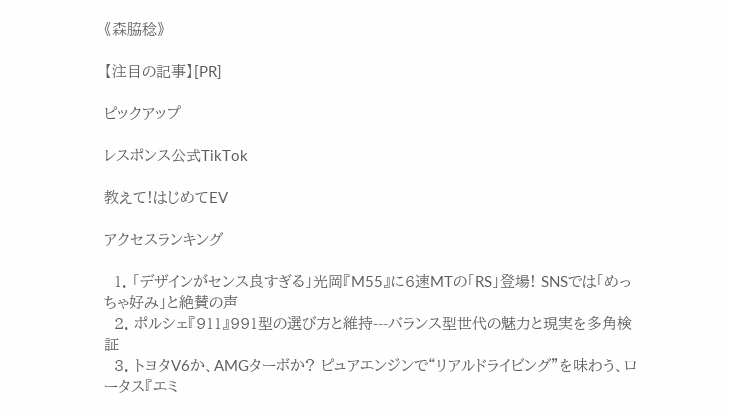《森脇稔》

【注目の記事】[PR]

ピックアップ

レスポンス公式TikTok

教えて!はじめてEV

アクセスランキング

  1. 「デザインがセンス良すぎる」光岡『M55』に6速MTの「RS」登場! SNSでは「めっちゃ好み」と絶賛の声
  2. ポルシェ『911』991型の選び方と維持---バランス型世代の魅力と現実を多角検証
  3. トヨタV6か、AMGターボか? ピュアエンジンで“リアルドライビング”を味わう、ロータス『エミ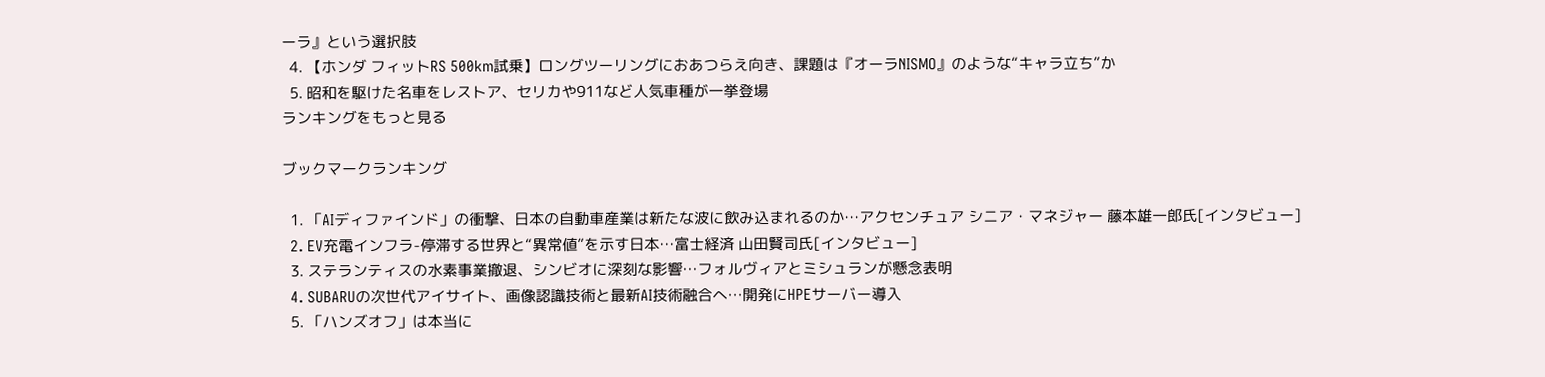ーラ』という選択肢
  4. 【ホンダ フィットRS 500km試乗】ロングツーリングにおあつらえ向き、課題は『オーラNISMO』のような“キャラ立ち”か
  5. 昭和を駆けた名車をレストア、セリカや911など人気車種が一挙登場
ランキングをもっと見る

ブックマークランキング

  1. 「AIディファインド」の衝撃、日本の自動車産業は新たな波に飲み込まれるのか…アクセンチュア シニア・マネジャー 藤本雄一郎氏[インタビュー]
  2. EV充電インフラ-停滞する世界と“異常値”を示す日本…富士経済 山田賢司氏[インタビュー]
  3. ステランティスの水素事業撤退、シンビオに深刻な影響…フォルヴィアとミシュランが懸念表明
  4. SUBARUの次世代アイサイト、画像認識技術と最新AI技術融合へ…開発にHPEサーバー導入
  5. 「ハンズオフ」は本当に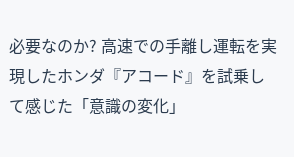必要なのか? 高速での手離し運転を実現したホンダ『アコード』を試乗して感じた「意識の変化」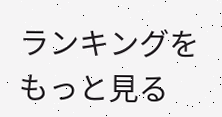ランキングをもっと見る